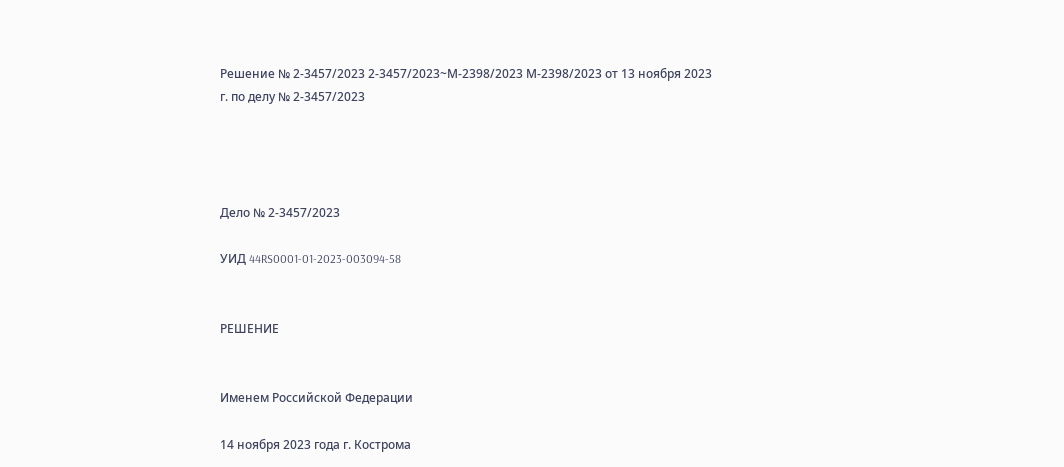Решение № 2-3457/2023 2-3457/2023~М-2398/2023 М-2398/2023 от 13 ноября 2023 г. по делу № 2-3457/2023




Дело № 2-3457/2023

УИД 44RS0001-01-2023-003094-58


РЕШЕНИЕ


Именем Российской Федерации

14 ноября 2023 года г. Кострома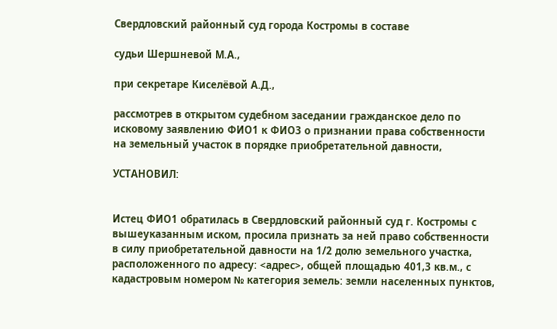Свердловский районный суд города Костромы в составе

судьи Шершневой М.А.,

при секретаре Киселёвой А.Д.,

рассмотрев в открытом судебном заседании гражданское дело по исковому заявлению ФИО1 к ФИО3 о признании права собственности на земельный участок в порядке приобретательной давности,

УСТАНОВИЛ:


Истец ФИО1 обратилась в Свердловский районный суд г. Костромы с вышеуказанным иском, просила признать за ней право собственности в силу приобретательной давности на 1/2 долю земельного участка, расположенного по адресу: <адрес>, общей площадью 401,3 кв.м., с кадастровым номером № категория земель: земли населенных пунктов,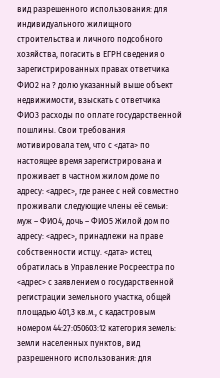вид разрешенного использования: для индивидуального жилищного строительства и личного подсобного хозяйства, погасить в ЕГРН сведения о зарегистрированных правах ответчика ФИО2 на ? долю указанный выше объект недвижимости, взыскать с ответчика ФИО3 расходы по оплате государственной пошлины. Свои требования мотивировала тем, что с <дата> по настоящее время зарегистрирована и проживает в частном жилом доме по адресу: <адрес>, где ранее с ней совместно проживали следующие члены её семьи: муж – ФИО4, дочь – ФИО5 Жилой дом по адресу: <адрес>, принадлежи на праве собственности истцу. <дата> истец обратилась в Управление Росреестра по <адрес> с заявлением о государственной регистрации земельного участка, общей площадью 401,3 кв.м., с кадастровым номером 44:27:050603:12 категория земель: земли населенных пунктов, вид разрешенного использования: для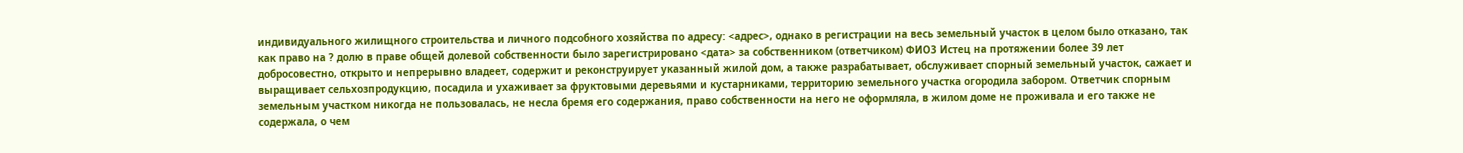индивидуального жилищного строительства и личного подсобного хозяйства по адресу: <адрес>, однако в регистрации на весь земельный участок в целом было отказано, так как право на ? долю в праве общей долевой собственности было зарегистрировано <дата> за собственником (ответчиком) ФИО3 Истец на протяжении более 39 лет добросовестно, открыто и непрерывно владеет, содержит и реконструирует указанный жилой дом, а также разрабатывает, обслуживает спорный земельный участок, сажает и выращивает сельхозпродукцию, посадила и ухаживает за фруктовыми деревьями и кустарниками, территорию земельного участка огородила забором. Ответчик спорным земельным участком никогда не пользовалась, не несла бремя его содержания, право собственности на него не оформляла, в жилом доме не проживала и его также не содержала, о чем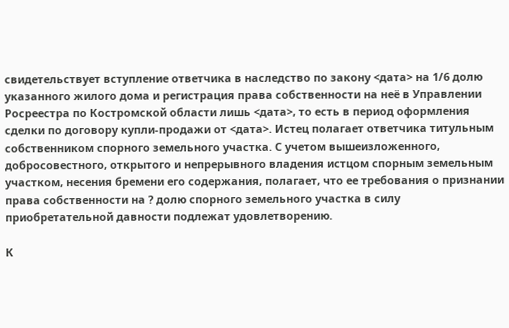свидетельствует вступление ответчика в наследство по закону <дата> на 1/6 долю указанного жилого дома и регистрация права собственности на неё в Управлении Росреестра по Костромской области лишь <дата>, то есть в период оформления сделки по договору купли-продажи от <дата>. Истец полагает ответчика титульным собственником спорного земельного участка. С учетом вышеизложенного, добросовестного, открытого и непрерывного владения истцом спорным земельным участком, несения бремени его содержания, полагает, что ее требования о признании права собственности на ? долю спорного земельного участка в силу приобретательной давности подлежат удовлетворению.

К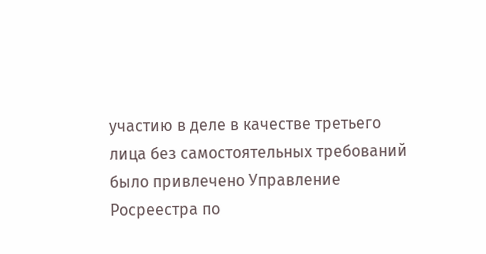участию в деле в качестве третьего лица без самостоятельных требований было привлечено Управление Росреестра по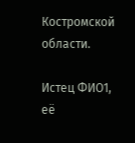Костромской области.

Истец ФИО1, её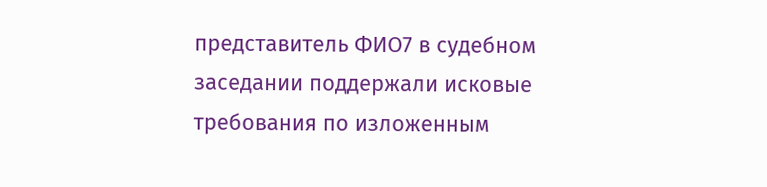представитель ФИО7 в судебном заседании поддержали исковые требования по изложенным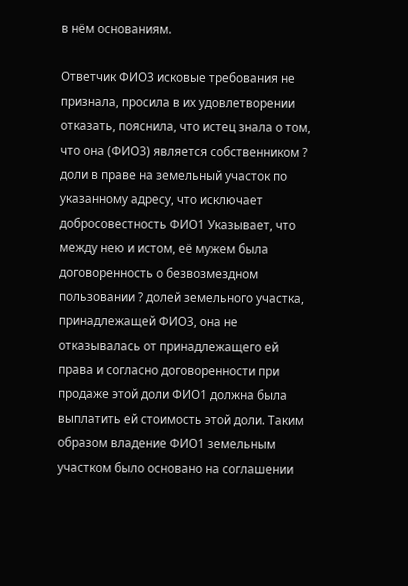в нём основаниям.

Ответчик ФИО3 исковые требования не признала, просила в их удовлетворении отказать, пояснила, что истец знала о том, что она (ФИО3) является собственником ? доли в праве на земельный участок по указанному адресу, что исключает добросовестность ФИО1 Указывает, что между нею и истом, её мужем была договоренность о безвозмездном пользовании ? долей земельного участка, принадлежащей ФИО3, она не отказывалась от принадлежащего ей права и согласно договоренности при продаже этой доли ФИО1 должна была выплатить ей стоимость этой доли. Таким образом владение ФИО1 земельным участком было основано на соглашении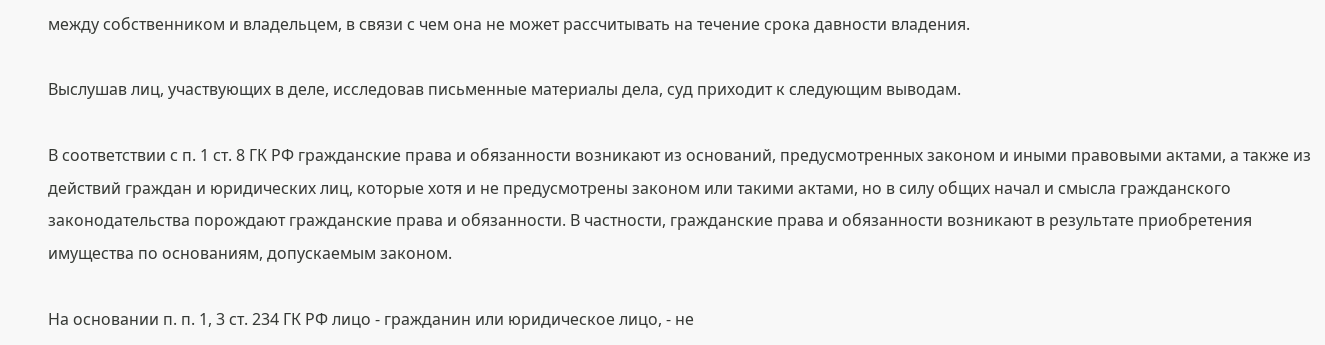между собственником и владельцем, в связи с чем она не может рассчитывать на течение срока давности владения.

Выслушав лиц, участвующих в деле, исследовав письменные материалы дела, суд приходит к следующим выводам.

В соответствии с п. 1 ст. 8 ГК РФ гражданские права и обязанности возникают из оснований, предусмотренных законом и иными правовыми актами, а также из действий граждан и юридических лиц, которые хотя и не предусмотрены законом или такими актами, но в силу общих начал и смысла гражданского законодательства порождают гражданские права и обязанности. В частности, гражданские права и обязанности возникают в результате приобретения имущества по основаниям, допускаемым законом.

На основании п. п. 1, 3 ст. 234 ГК РФ лицо - гражданин или юридическое лицо, - не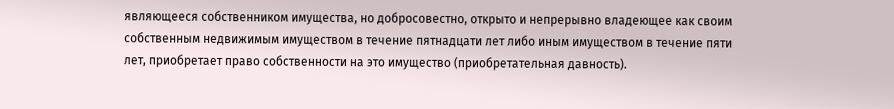являющееся собственником имущества, но добросовестно, открыто и непрерывно владеющее как своим собственным недвижимым имуществом в течение пятнадцати лет либо иным имуществом в течение пяти лет, приобретает право собственности на это имущество (приобретательная давность).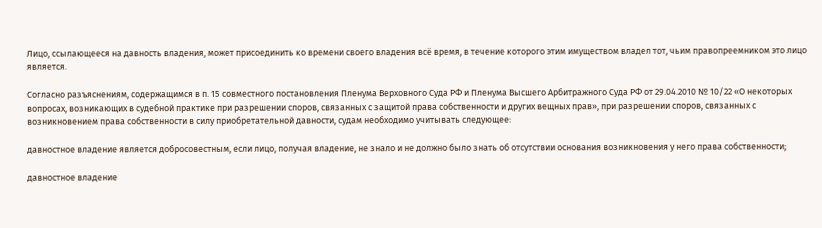Лицо, ссылающееся на давность владения, может присоединить ко времени своего владения всё время, в течение которого этим имуществом владел тот, чьим правопреемником это лицо является.

Согласно разъяснениям, содержащимся в п. 15 совместного постановления Пленума Верховного Суда РФ и Пленума Высшего Арбитражного Суда РФ от 29.04.2010 № 10/22 «О некоторых вопросах, возникающих в судебной практике при разрешении споров, связанных с защитой права собственности и других вещных прав», при разрешении споров, связанных с возникновением права собственности в силу приобретательной давности, судам необходимо учитывать следующее:

давностное владение является добросовестным, если лицо, получая владение, не знало и не должно было знать об отсутствии основания возникновения у него права собственности;

давностное владение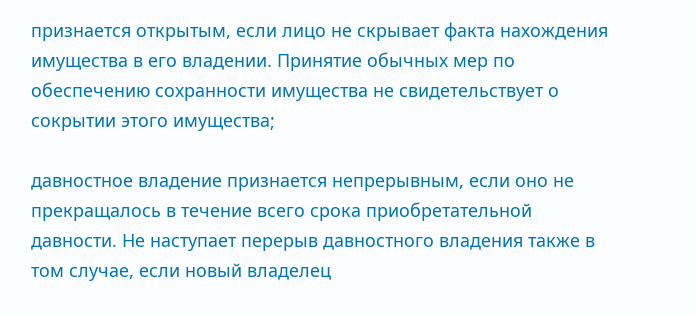признается открытым, если лицо не скрывает факта нахождения имущества в его владении. Принятие обычных мер по обеспечению сохранности имущества не свидетельствует о сокрытии этого имущества;

давностное владение признается непрерывным, если оно не прекращалось в течение всего срока приобретательной давности. Не наступает перерыв давностного владения также в том случае, если новый владелец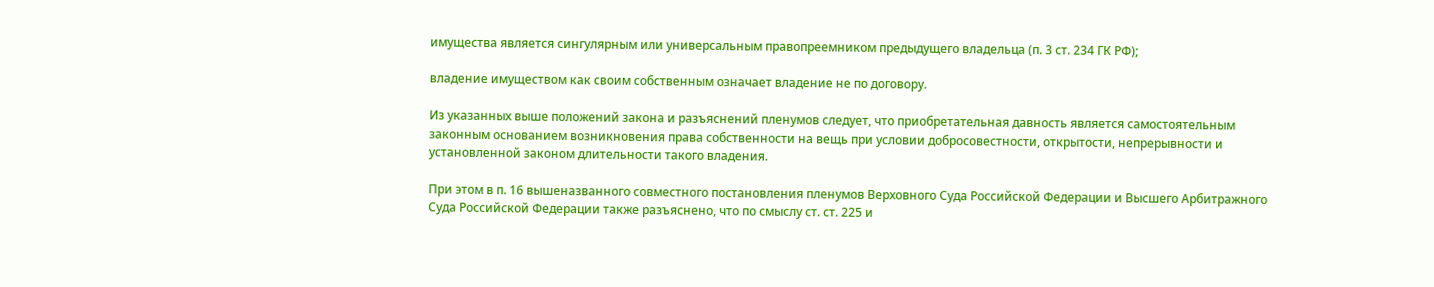имущества является сингулярным или универсальным правопреемником предыдущего владельца (п. 3 ст. 234 ГК РФ);

владение имуществом как своим собственным означает владение не по договору.

Из указанных выше положений закона и разъяснений пленумов следует, что приобретательная давность является самостоятельным законным основанием возникновения права собственности на вещь при условии добросовестности, открытости, непрерывности и установленной законом длительности такого владения.

При этом в п. 16 вышеназванного совместного постановления пленумов Верховного Суда Российской Федерации и Высшего Арбитражного Суда Российской Федерации также разъяснено, что по смыслу ст. ст. 225 и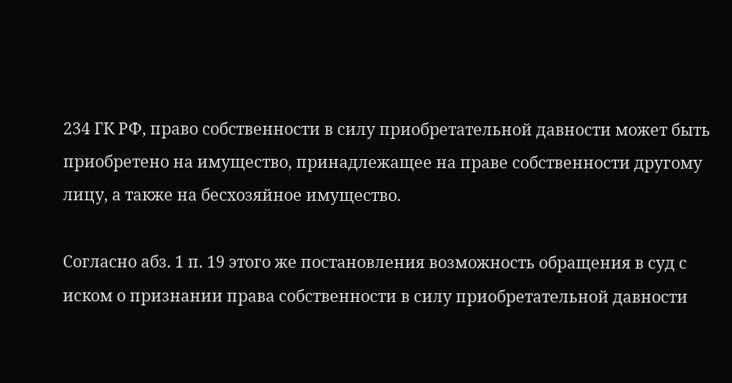234 ГК РФ, право собственности в силу приобретательной давности может быть приобретено на имущество, принадлежащее на праве собственности другому лицу, а также на бесхозяйное имущество.

Согласно абз. 1 п. 19 этого же постановления возможность обращения в суд с иском о признании права собственности в силу приобретательной давности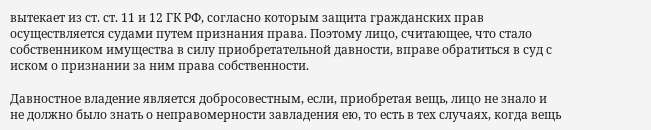вытекает из ст. ст. 11 и 12 ГК РФ, согласно которым защита гражданских прав осуществляется судами путем признания права. Поэтому лицо, считающее, что стало собственником имущества в силу приобретательной давности, вправе обратиться в суд с иском о признании за ним права собственности.

Давностное владение является добросовестным, если, приобретая вещь, лицо не знало и не должно было знать о неправомерности завладения ею, то есть в тех случаях, когда вещь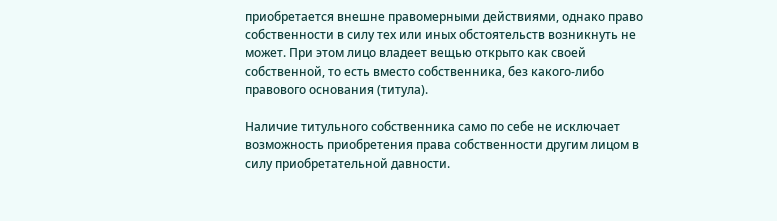приобретается внешне правомерными действиями, однако право собственности в силу тех или иных обстоятельств возникнуть не может. При этом лицо владеет вещью открыто как своей собственной, то есть вместо собственника, без какого-либо правового основания (титула).

Наличие титульного собственника само по себе не исключает возможность приобретения права собственности другим лицом в силу приобретательной давности.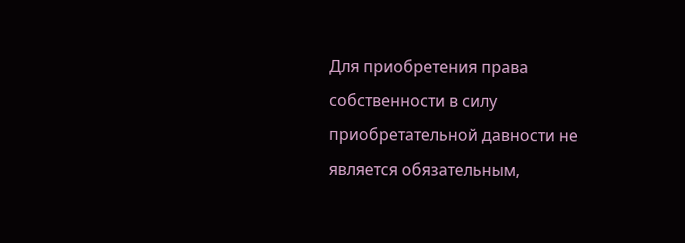Для приобретения права собственности в силу приобретательной давности не является обязательным,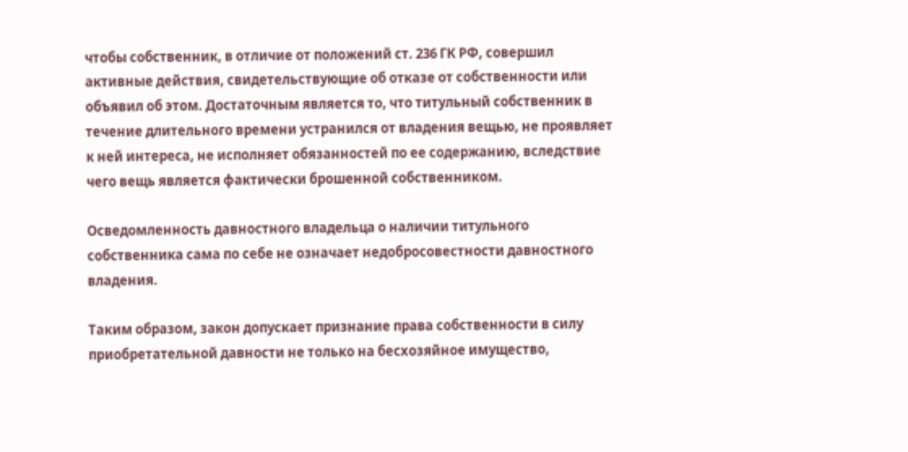чтобы собственник, в отличие от положений ст. 236 ГК РФ, совершил активные действия, свидетельствующие об отказе от собственности или объявил об этом. Достаточным является то, что титульный собственник в течение длительного времени устранился от владения вещью, не проявляет к ней интереса, не исполняет обязанностей по ее содержанию, вследствие чего вещь является фактически брошенной собственником.

Осведомленность давностного владельца о наличии титульного собственника сама по себе не означает недобросовестности давностного владения.

Таким образом, закон допускает признание права собственности в силу приобретательной давности не только на бесхозяйное имущество,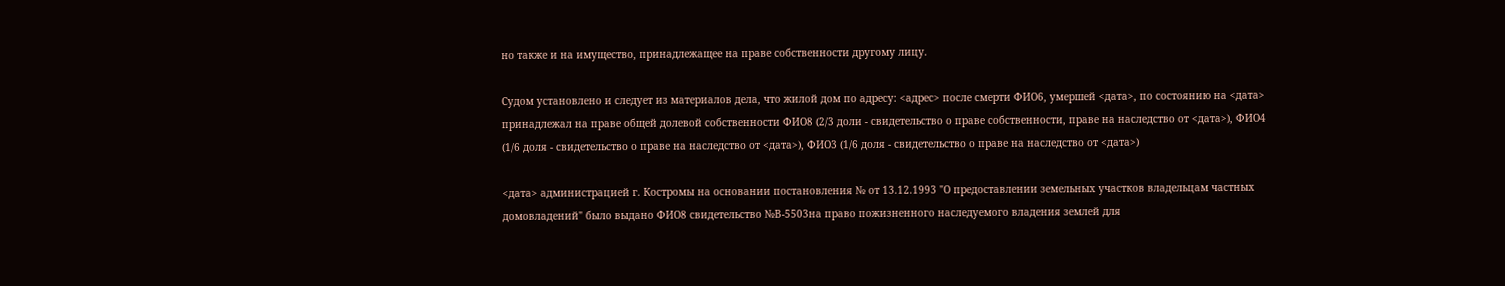но также и на имущество, принадлежащее на праве собственности другому лицу.

Судом установлено и следует из материалов дела, что жилой дом по адресу: <адрес> после смерти ФИО6, умершей <дата>, по состоянию на <дата> принадлежал на праве общей долевой собственности ФИО8 (2/3 доли - свидетельство о праве собственности, праве на наследство от <дата>), ФИО4 (1/6 доля - свидетельство о праве на наследство от <дата>), ФИО3 (1/6 доля - свидетельство о праве на наследство от <дата>)

<дата> администрацией г. Костромы на основании постановления № от 13.12.1993 "О предоставлении земельных участков владельцам частных домовладений" было выдано ФИО8 свидетельство №В-5503на право пожизненного наследуемого владения землей для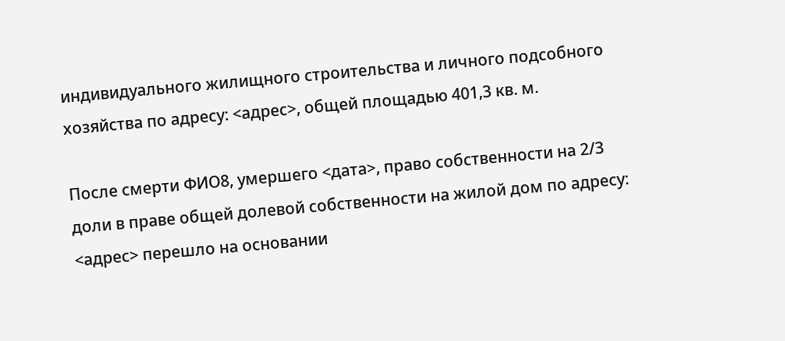индивидуального жилищного строительства и личного подсобного хозяйства по адресу: <адрес>, общей площадью 401,3 кв. м.

После смерти ФИО8, умершего <дата>, право собственности на 2/3 доли в праве общей долевой собственности на жилой дом по адресу: <адрес> перешло на основании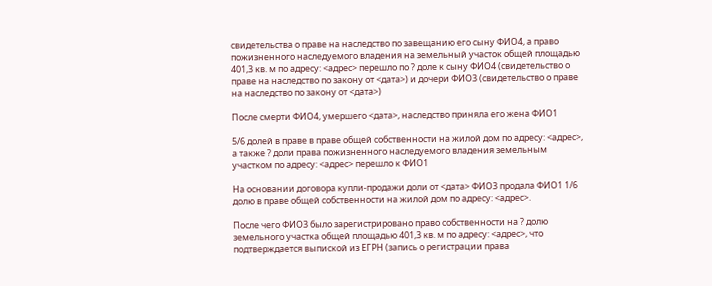свидетельства о праве на наследство по завещанию его сыну ФИО4, а право пожизненного наследуемого владения на земельный участок общей площадью 401,3 кв. м по адресу: <адрес> перешло по ? доле к сыну ФИО4 (свидетельство о праве на наследство по закону от <дата>) и дочери ФИО3 (свидетельство о праве на наследство по закону от <дата>)

После смерти ФИО4, умершего <дата>, наследство приняла его жена ФИО1

5/6 долей в праве в праве общей собственности на жилой дом по адресу: <адрес>, а также ? доли права пожизненного наследуемого владения земельным участком по адресу: <адрес> перешло к ФИО1

На основании договора купли-продажи доли от <дата> ФИО3 продала ФИО1 1/6 долю в праве общей собственности на жилой дом по адресу: <адрес>.

После чего ФИО3 было зарегистрировано право собственности на ? долю земельного участка общей площадью 401,3 кв. м по адресу: <адрес>, что подтверждается выпиской из ЕГРН (запись о регистрации права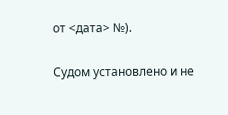от <дата> №).

Судом установлено и не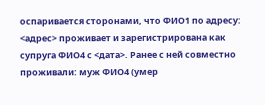оспаривается сторонами, что ФИО1 по адресу: <адрес> проживает и зарегистрирована как супруга ФИО4 с <дата>. Ранее с ней совместно проживали: муж ФИО4 (умер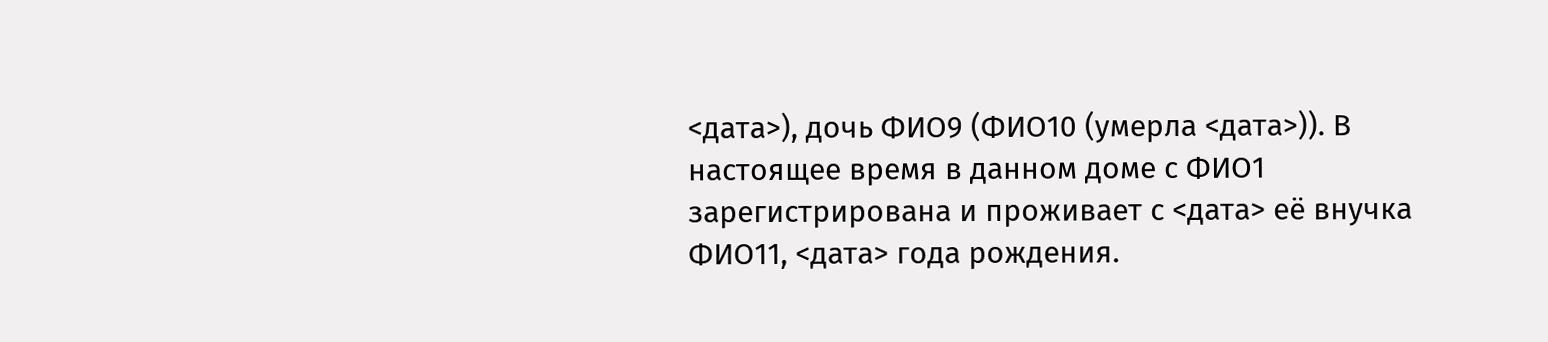<дата>), дочь ФИО9 (ФИО10 (умерла <дата>)). В настоящее время в данном доме с ФИО1 зарегистрирована и проживает с <дата> её внучка ФИО11, <дата> года рождения.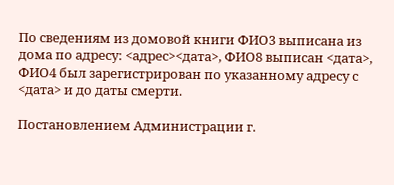По сведениям из домовой книги ФИО3 выписана из дома по адресу: <адрес><дата>, ФИО8 выписан <дата>, ФИО4 был зарегистрирован по указанному адресу с <дата> и до даты смерти.

Постановлением Администрации г.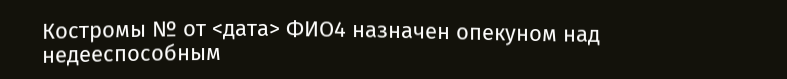Костромы № от <дата> ФИО4 назначен опекуном над недееспособным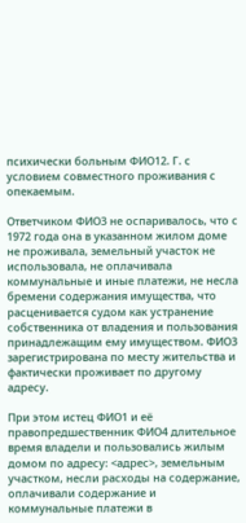психически больным ФИО12. Г. с условием совместного проживания с опекаемым.

Ответчиком ФИО3 не оспаривалось, что с 1972 года она в указанном жилом доме не проживала, земельный участок не использовала, не оплачивала коммунальные и иные платежи, не несла бремени содержания имущества, что расценивается судом как устранение собственника от владения и пользования принадлежащим ему имуществом. ФИО3 зарегистрирована по месту жительства и фактически проживает по другому адресу.

При этом истец ФИО1 и её правопредшественник ФИО4 длительное время владели и пользовались жилым домом по адресу: <адрес>, земельным участком, несли расходы на содержание, оплачивали содержание и коммунальные платежи в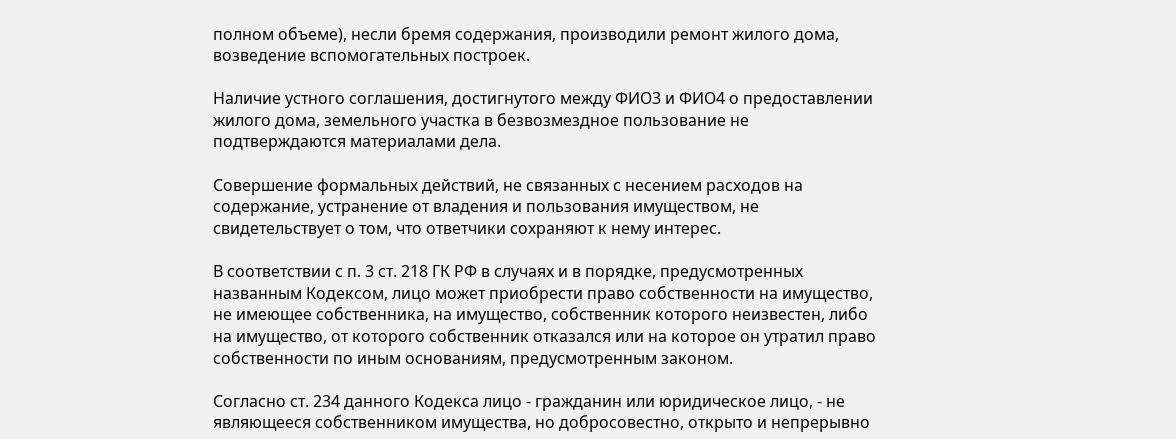полном объеме), несли бремя содержания, производили ремонт жилого дома, возведение вспомогательных построек.

Наличие устного соглашения, достигнутого между ФИО3 и ФИО4 о предоставлении жилого дома, земельного участка в безвозмездное пользование не подтверждаются материалами дела.

Совершение формальных действий, не связанных с несением расходов на содержание, устранение от владения и пользования имуществом, не свидетельствует о том, что ответчики сохраняют к нему интерес.

В соответствии с п. 3 ст. 218 ГК РФ в случаях и в порядке, предусмотренных названным Кодексом, лицо может приобрести право собственности на имущество, не имеющее собственника, на имущество, собственник которого неизвестен, либо на имущество, от которого собственник отказался или на которое он утратил право собственности по иным основаниям, предусмотренным законом.

Согласно ст. 234 данного Кодекса лицо - гражданин или юридическое лицо, - не являющееся собственником имущества, но добросовестно, открыто и непрерывно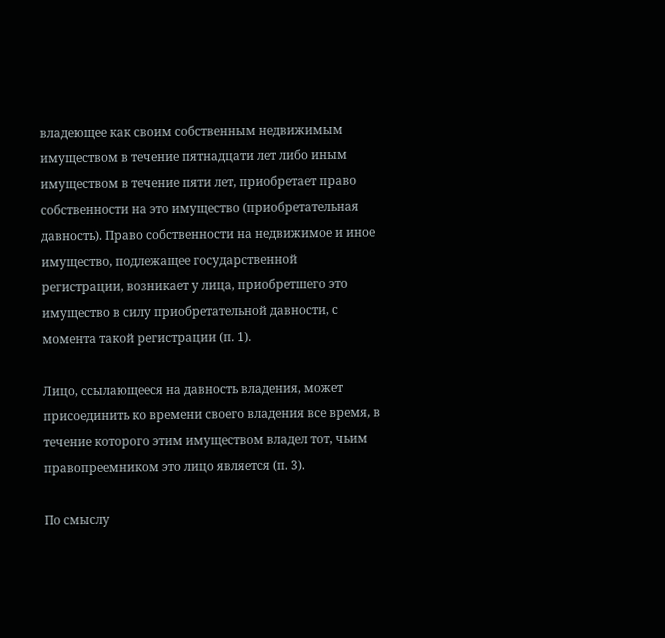владеющее как своим собственным недвижимым имуществом в течение пятнадцати лет либо иным имуществом в течение пяти лет, приобретает право собственности на это имущество (приобретательная давность). Право собственности на недвижимое и иное имущество, подлежащее государственной регистрации, возникает у лица, приобретшего это имущество в силу приобретательной давности, с момента такой регистрации (п. 1).

Лицо, ссылающееся на давность владения, может присоединить ко времени своего владения все время, в течение которого этим имуществом владел тот, чьим правопреемником это лицо является (п. 3).

По смыслу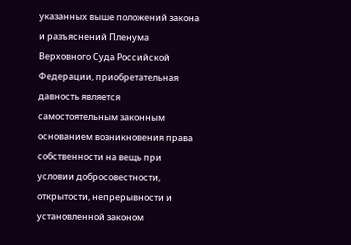указанных выше положений закона и разъяснений Пленума Верховного Суда Российской Федерации, приобретательная давность является самостоятельным законным основанием возникновения права собственности на вещь при условии добросовестности, открытости, непрерывности и установленной законом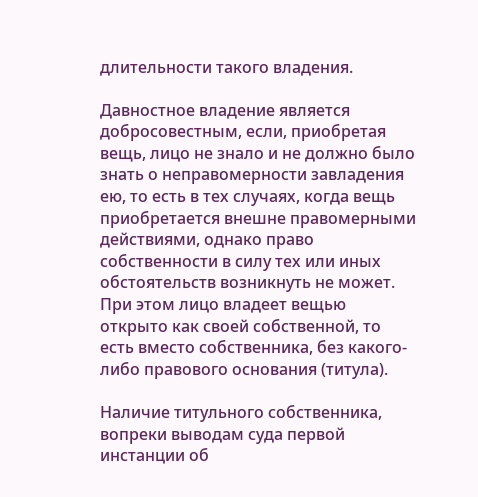длительности такого владения.

Давностное владение является добросовестным, если, приобретая вещь, лицо не знало и не должно было знать о неправомерности завладения ею, то есть в тех случаях, когда вещь приобретается внешне правомерными действиями, однако право собственности в силу тех или иных обстоятельств возникнуть не может. При этом лицо владеет вещью открыто как своей собственной, то есть вместо собственника, без какого-либо правового основания (титула).

Наличие титульного собственника, вопреки выводам суда первой инстанции об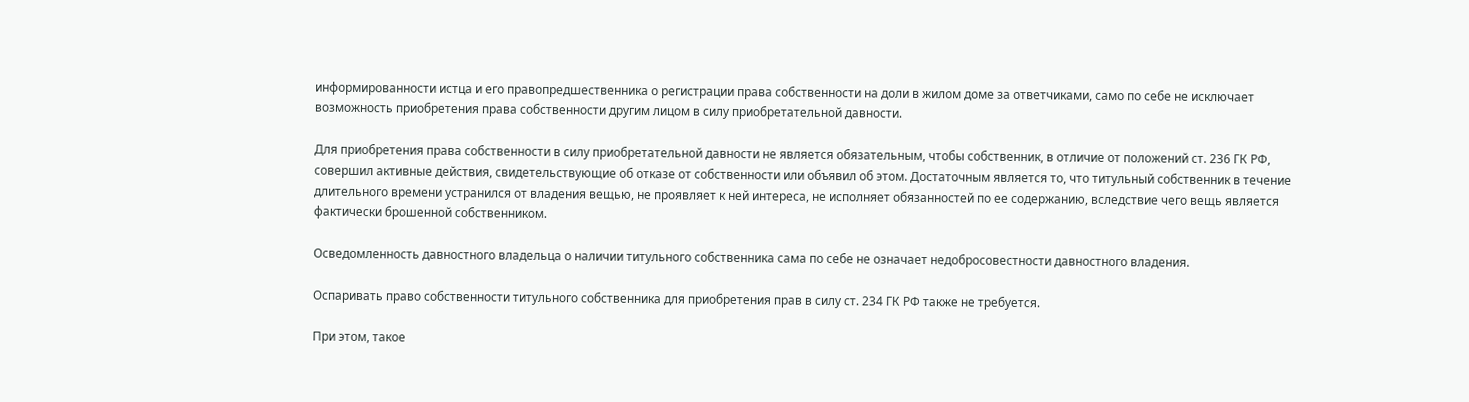информированности истца и его правопредшественника о регистрации права собственности на доли в жилом доме за ответчиками, само по себе не исключает возможность приобретения права собственности другим лицом в силу приобретательной давности.

Для приобретения права собственности в силу приобретательной давности не является обязательным, чтобы собственник, в отличие от положений ст. 236 ГК РФ, совершил активные действия, свидетельствующие об отказе от собственности или объявил об этом. Достаточным является то, что титульный собственник в течение длительного времени устранился от владения вещью, не проявляет к ней интереса, не исполняет обязанностей по ее содержанию, вследствие чего вещь является фактически брошенной собственником.

Осведомленность давностного владельца о наличии титульного собственника сама по себе не означает недобросовестности давностного владения.

Оспаривать право собственности титульного собственника для приобретения прав в силу ст. 234 ГК РФ также не требуется.

При этом, такое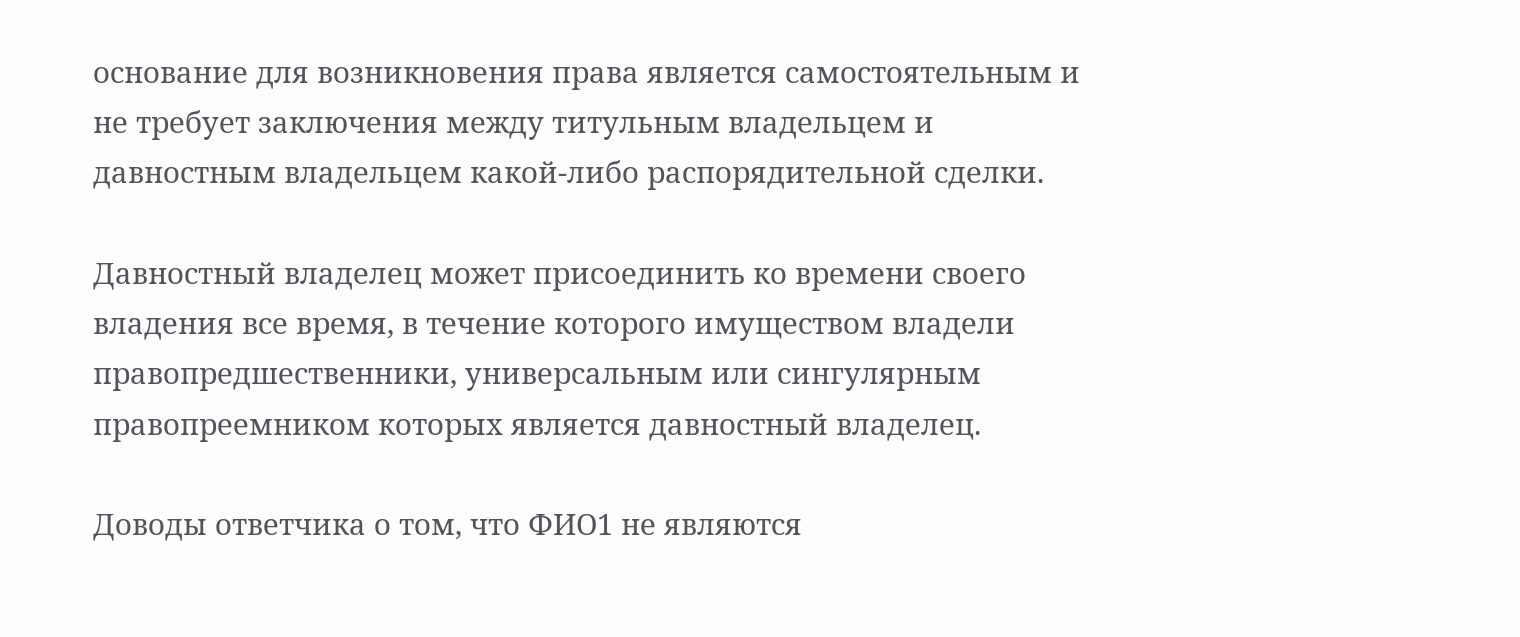основание для возникновения права является самостоятельным и не требует заключения между титульным владельцем и давностным владельцем какой-либо распорядительной сделки.

Давностный владелец может присоединить ко времени своего владения все время, в течение которого имуществом владели правопредшественники, универсальным или сингулярным правопреемником которых является давностный владелец.

Доводы ответчика о том, что ФИО1 не являются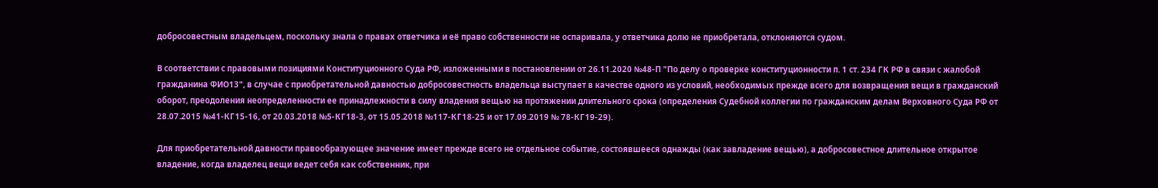добросовестным владельцем, поскольку знала о правах ответчика и её право собственности не оспаривала, у ответчика долю не приобретала, отклоняются судом.

В соответствии с правовыми позициями Конституционного Суда РФ, изложенными в постановлении от 26.11.2020 №48-П "По делу о проверке конституционности п. 1 ст. 234 ГК РФ в связи с жалобой гражданина ФИО13", в случае с приобретательной давностью добросовестность владельца выступает в качестве одного из условий, необходимых прежде всего для возвращения вещи в гражданский оборот, преодоления неопределенности ее принадлежности в силу владения вещью на протяжении длительного срока (определения Судебной коллегии по гражданским делам Верховного Суда РФ от 28.07.2015 №41-КГ15-16, от 20.03.2018 №5-КГ18-3, от 15.05.2018 №117-КГ18-25 и от 17.09.2019 № 78-КГ19-29).

Для приобретательной давности правообразующее значение имеет прежде всего не отдельное событие, состоявшееся однажды (как завладение вещью), а добросовестное длительное открытое владение, когда владелец вещи ведет себя как собственник, при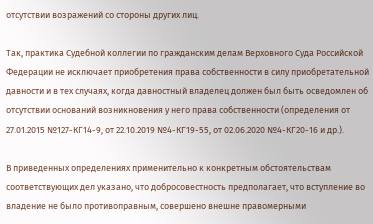отсутствии возражений со стороны других лиц.

Так, практика Судебной коллегии по гражданским делам Верховного Суда Российской Федерации не исключает приобретения права собственности в силу приобретательной давности и в тех случаях, когда давностный владелец должен был быть осведомлен об отсутствии оснований возникновения у него права собственности (определения от 27.01.2015 №127-КГ14-9, от 22.10.2019 №4-КГ19-55, от 02.06.2020 №4-КГ20-16 и др.).

В приведенных определениях применительно к конкретным обстоятельствам соответствующих дел указано, что добросовестность предполагает, что вступление во владение не было противоправным, совершено внешне правомерными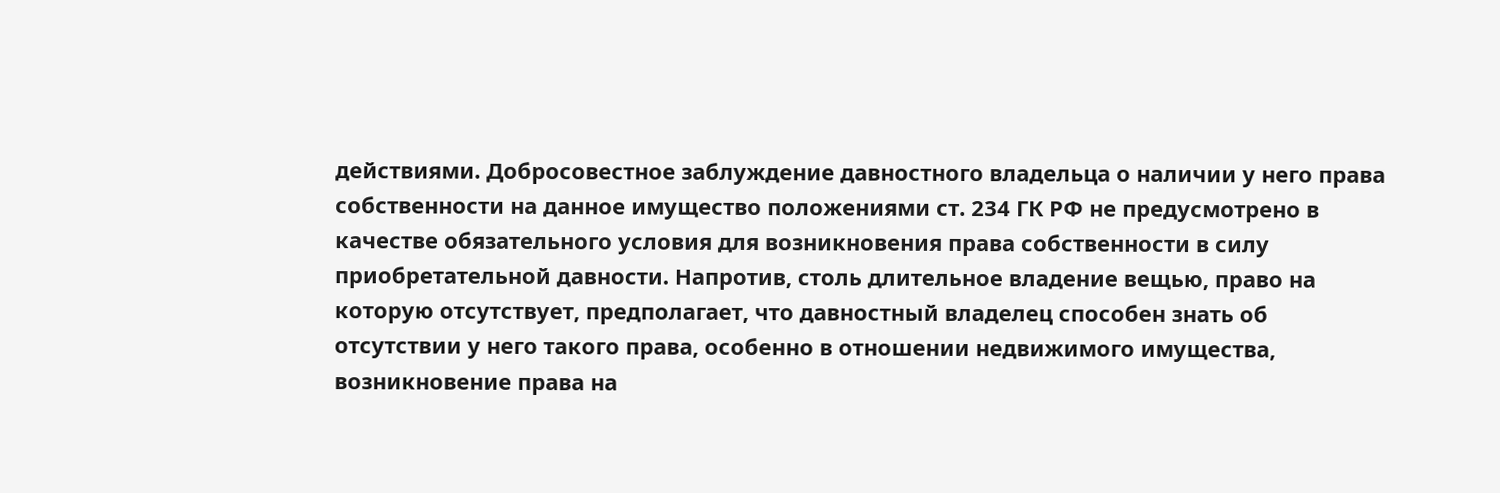действиями. Добросовестное заблуждение давностного владельца о наличии у него права собственности на данное имущество положениями ст. 234 ГК РФ не предусмотрено в качестве обязательного условия для возникновения права собственности в силу приобретательной давности. Напротив, столь длительное владение вещью, право на которую отсутствует, предполагает, что давностный владелец способен знать об отсутствии у него такого права, особенно в отношении недвижимого имущества, возникновение права на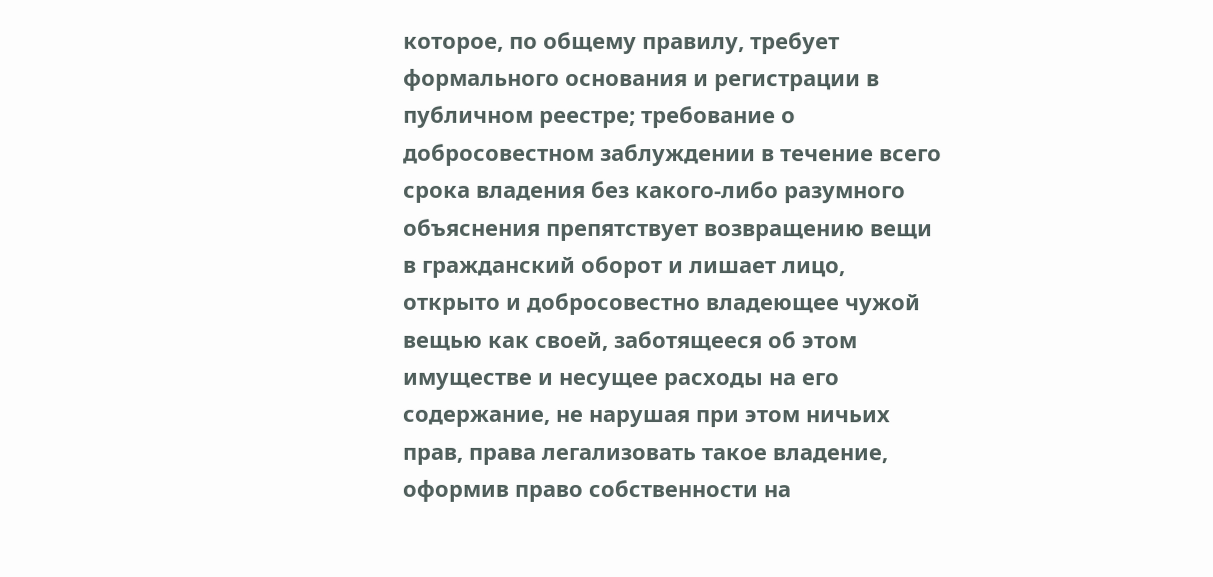которое, по общему правилу, требует формального основания и регистрации в публичном реестре; требование о добросовестном заблуждении в течение всего срока владения без какого-либо разумного объяснения препятствует возвращению вещи в гражданский оборот и лишает лицо, открыто и добросовестно владеющее чужой вещью как своей, заботящееся об этом имуществе и несущее расходы на его содержание, не нарушая при этом ничьих прав, права легализовать такое владение, оформив право собственности на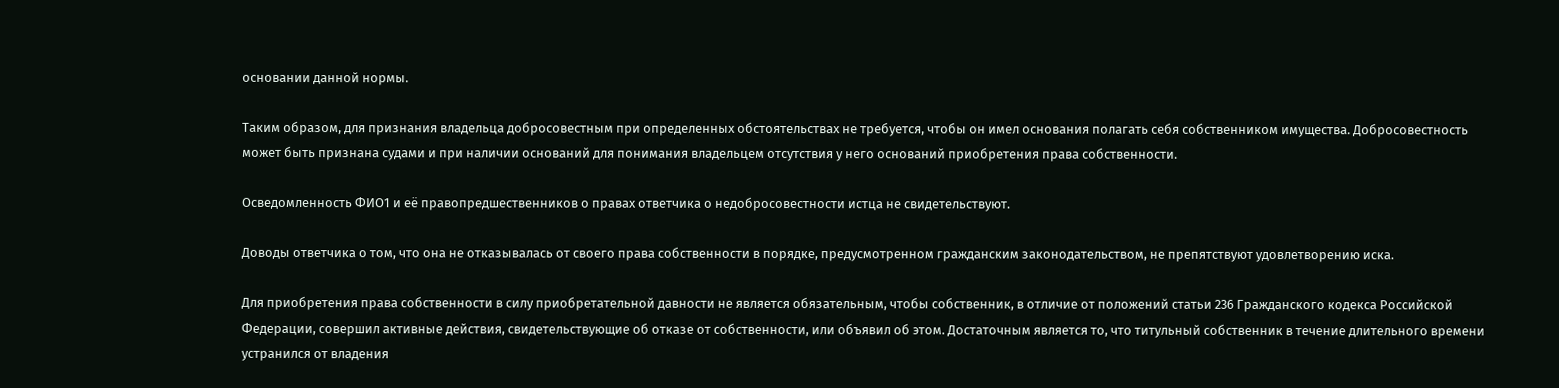основании данной нормы.

Таким образом, для признания владельца добросовестным при определенных обстоятельствах не требуется, чтобы он имел основания полагать себя собственником имущества. Добросовестность может быть признана судами и при наличии оснований для понимания владельцем отсутствия у него оснований приобретения права собственности.

Осведомленность ФИО1 и её правопредшественников о правах ответчика о недобросовестности истца не свидетельствуют.

Доводы ответчика о том, что она не отказывалась от своего права собственности в порядке, предусмотренном гражданским законодательством, не препятствуют удовлетворению иска.

Для приобретения права собственности в силу приобретательной давности не является обязательным, чтобы собственник, в отличие от положений статьи 236 Гражданского кодекса Российской Федерации, совершил активные действия, свидетельствующие об отказе от собственности, или объявил об этом. Достаточным является то, что титульный собственник в течение длительного времени устранился от владения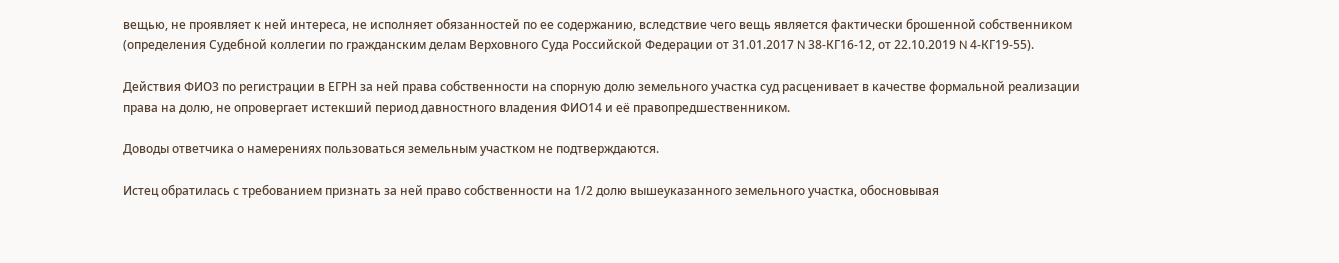вещью, не проявляет к ней интереса, не исполняет обязанностей по ее содержанию, вследствие чего вещь является фактически брошенной собственником (определения Судебной коллегии по гражданским делам Верховного Суда Российской Федерации от 31.01.2017 N 38-КГ16-12, от 22.10.2019 N 4-КГ19-55).

Действия ФИО3 по регистрации в ЕГРН за ней права собственности на спорную долю земельного участка суд расценивает в качестве формальной реализации права на долю, не опровергает истекший период давностного владения ФИО14 и её правопредшественником.

Доводы ответчика о намерениях пользоваться земельным участком не подтверждаются.

Истец обратилась с требованием признать за ней право собственности на 1/2 долю вышеуказанного земельного участка, обосновывая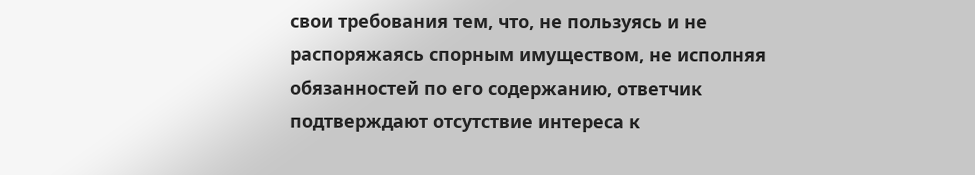свои требования тем, что, не пользуясь и не распоряжаясь спорным имуществом, не исполняя обязанностей по его содержанию, ответчик подтверждают отсутствие интереса к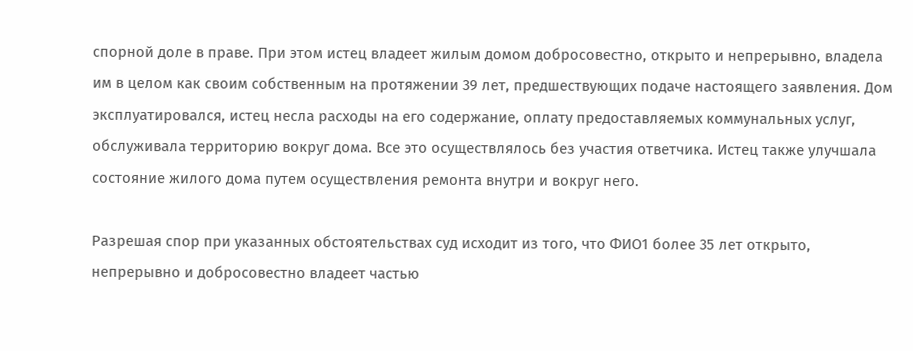спорной доле в праве. При этом истец владеет жилым домом добросовестно, открыто и непрерывно, владела им в целом как своим собственным на протяжении 39 лет, предшествующих подаче настоящего заявления. Дом эксплуатировался, истец несла расходы на его содержание, оплату предоставляемых коммунальных услуг, обслуживала территорию вокруг дома. Все это осуществлялось без участия ответчика. Истец также улучшала состояние жилого дома путем осуществления ремонта внутри и вокруг него.

Разрешая спор при указанных обстоятельствах суд исходит из того, что ФИО1 более 35 лет открыто, непрерывно и добросовестно владеет частью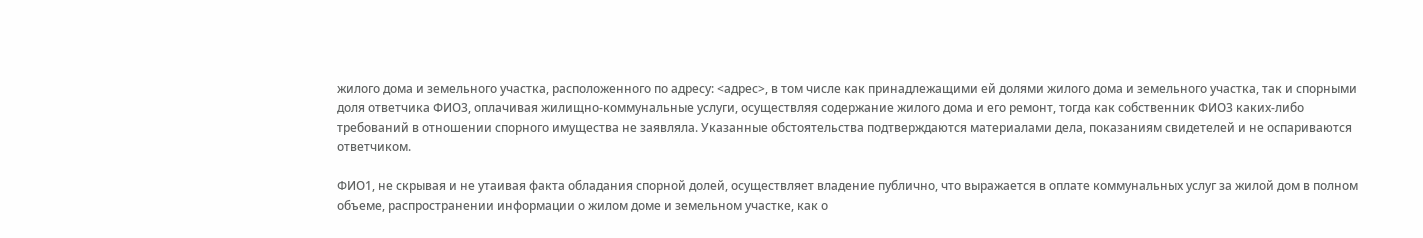жилого дома и земельного участка, расположенного по адресу: <адрес>, в том числе как принадлежащими ей долями жилого дома и земельного участка, так и спорными доля ответчика ФИО3, оплачивая жилищно-коммунальные услуги, осуществляя содержание жилого дома и его ремонт, тогда как собственник ФИО3 каких-либо требований в отношении спорного имущества не заявляла. Указанные обстоятельства подтверждаются материалами дела, показаниям свидетелей и не оспариваются ответчиком.

ФИО1, не скрывая и не утаивая факта обладания спорной долей, осуществляет владение публично, что выражается в оплате коммунальных услуг за жилой дом в полном объеме, распространении информации о жилом доме и земельном участке, как о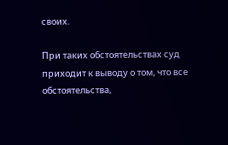своих.

При таких обстоятельствах суд приходит к выводу о том, что все обстоятельства,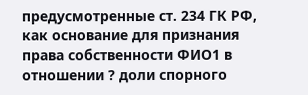предусмотренные ст. 234 ГК РФ, как основание для признания права собственности ФИО1 в отношении ? доли спорного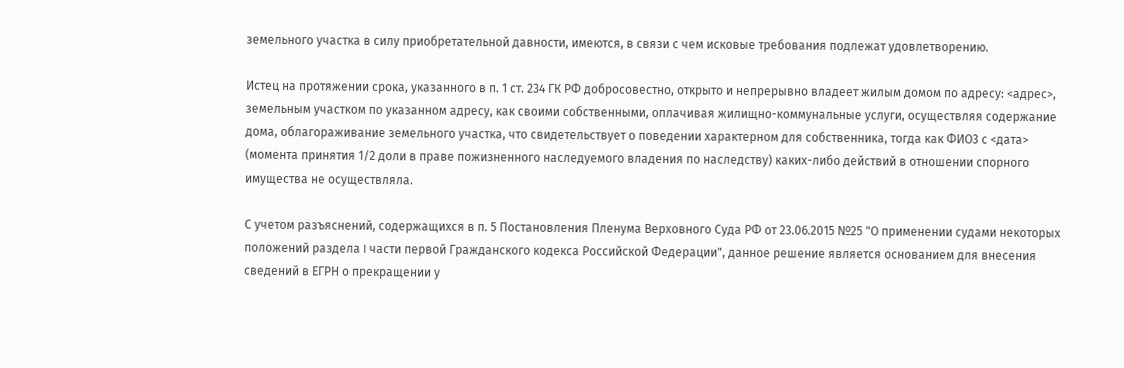земельного участка в силу приобретательной давности, имеются, в связи с чем исковые требования подлежат удовлетворению.

Истец на протяжении срока, указанного в п. 1 ст. 234 ГК РФ добросовестно, открыто и непрерывно владеет жилым домом по адресу: <адрес>, земельным участком по указанном адресу, как своими собственными, оплачивая жилищно-коммунальные услуги, осуществляя содержание дома, облагораживание земельного участка, что свидетельствует о поведении характерном для собственника, тогда как ФИО3 с <дата> (момента принятия 1/2 доли в праве пожизненного наследуемого владения по наследству) каких-либо действий в отношении спорного имущества не осуществляла.

С учетом разъяснений, содержащихся в п. 5 Постановления Пленума Верховного Суда РФ от 23.06.2015 №25 "О применении судами некоторых положений раздела I части первой Гражданского кодекса Российской Федерации", данное решение является основанием для внесения сведений в ЕГРН о прекращении у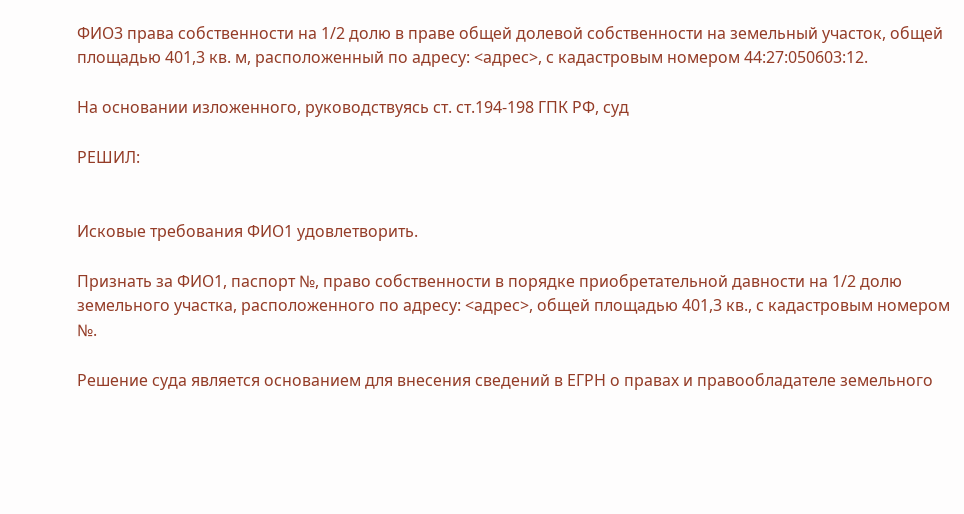ФИО3 права собственности на 1/2 долю в праве общей долевой собственности на земельный участок, общей площадью 401,3 кв. м, расположенный по адресу: <адрес>, с кадастровым номером 44:27:050603:12.

На основании изложенного, руководствуясь ст. ст.194-198 ГПК РФ, суд

РЕШИЛ:


Исковые требования ФИО1 удовлетворить.

Признать за ФИО1, паспорт №, право собственности в порядке приобретательной давности на 1/2 долю земельного участка, расположенного по адресу: <адрес>, общей площадью 401,3 кв., с кадастровым номером №.

Решение суда является основанием для внесения сведений в ЕГРН о правах и правообладателе земельного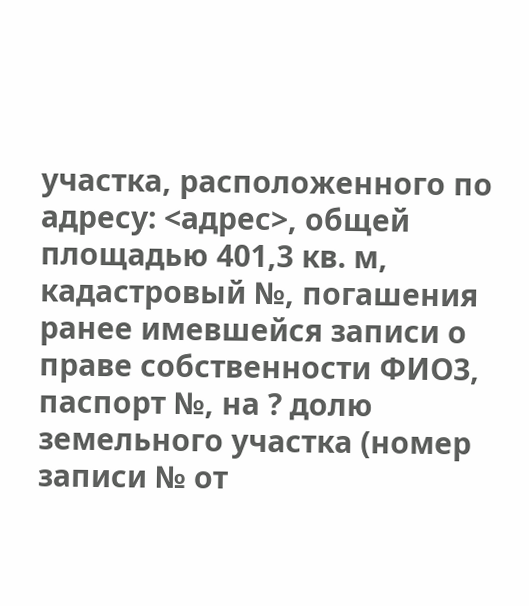участка, расположенного по адресу: <адрес>, общей площадью 401,3 кв. м, кадастровый №, погашения ранее имевшейся записи о праве собственности ФИО3, паспорт №, на ? долю земельного участка (номер записи № от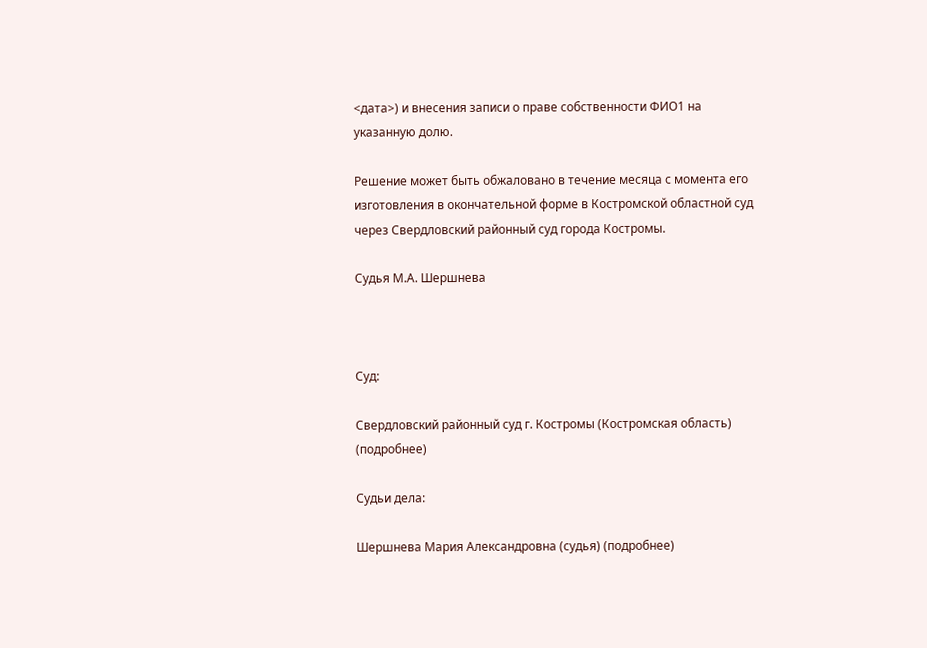<дата>) и внесения записи о праве собственности ФИО1 на указанную долю.

Решение может быть обжаловано в течение месяца с момента его изготовления в окончательной форме в Костромской областной суд через Свердловский районный суд города Костромы.

Судья М.А. Шершнева



Суд:

Свердловский районный суд г. Костромы (Костромская область) (подробнее)

Судьи дела:

Шершнева Мария Александровна (судья) (подробнее)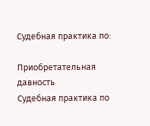Судебная практика по:

Приобретательная давность
Судебная практика по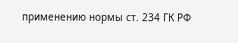применению нормы ст. 234 ГК РФ